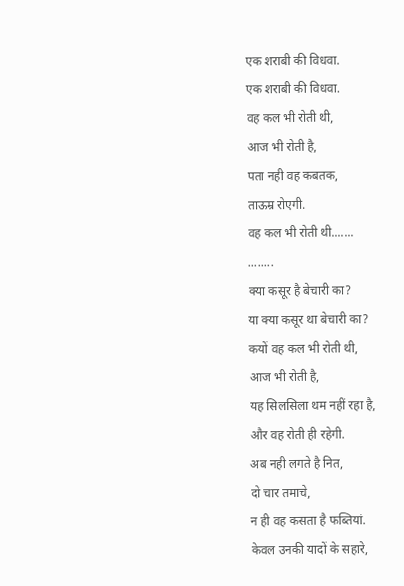एक शराबी की विधवा.
एक शराबी की विधवा.
वह कल भी रोती थी,
आज भी रोती है,
पता नही वह कबतक,
ताऊम्र रोएगी.
वह कल भी रोती थी.......
........
क्या कसूर है बेचारी का?
या क्या कसूर था बेचारी का?
कयों वह कल भी रोती थी,
आज भी रोती है,
यह सिलसिला थम नहीं रहा है,
और वह रोती ही रहेगी.
अब नही लगते है नित,
दो चार तमाचे,
न ही वह कसता है फब्तियां.
केवल उनकी यादों के सहारे,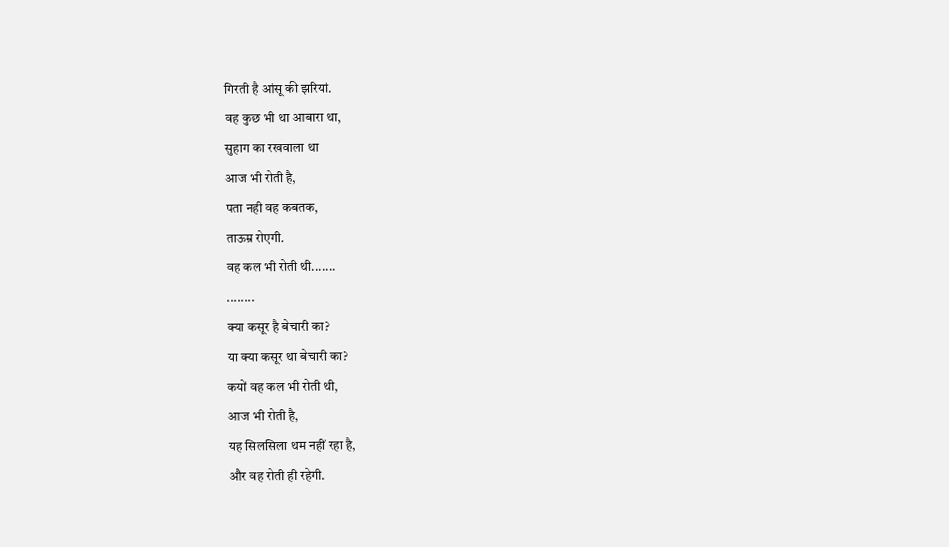गिरती है आंसू की झरियां.
वह कुछ भी था आबारा था,
सुहाग का रखवाला था
आज भी रोती है,
पता नही वह कबतक,
ताऊम्र रोएगी.
वह कल भी रोती थी.......
........
क्या कसूर है बेचारी का?
या क्या कसूर था बेचारी का?
कयों वह कल भी रोती थी,
आज भी रोती है,
यह सिलसिला थम नहीं रहा है,
और वह रोती ही रहेगी.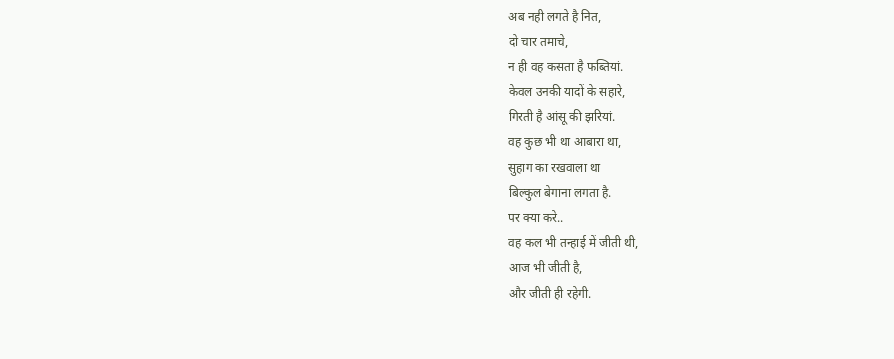अब नही लगते है नित,
दो चार तमाचे,
न ही वह कसता है फब्तियां.
केवल उनकी यादों के सहारे,
गिरती है आंसू की झरियां.
वह कुछ भी था आबारा था,
सुहाग का रखवाला था
बिल्कुल बेगाना लगता है.
पर क्या करे..
वह कल भी तन्हाई में जीती थी,
आज भी जीती है,
और जीती ही रहेगी.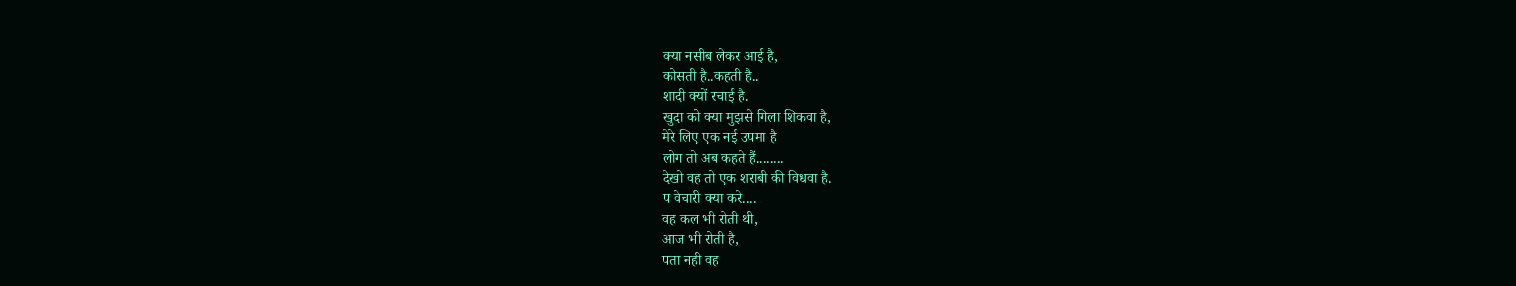क्या नसीब लेकर आई है,
कोसती है..कहती है..
शादी क्यों रचाई है.
खुदा को क्या मुझसे गिला शिकवा है,
मेरे लिए एक नई उपमा है
लोग तो अब कहते हैं........
देखो वह तो एक शराबी की विधवा है.
प वेचारी क्या करे....
वह कल भी रोती थी,
आज भी रोती है,
पता नही वह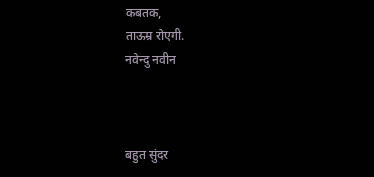कबतक,
ताऊम्र रोएगी.
नवेन्दु नवीन



बहुत सुंदर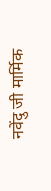नवेंदु जी मार्मिक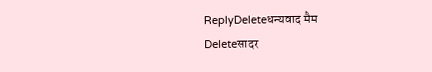ReplyDeleteधन्यवाद मैम
Deleteसादर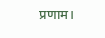प्रणाम।